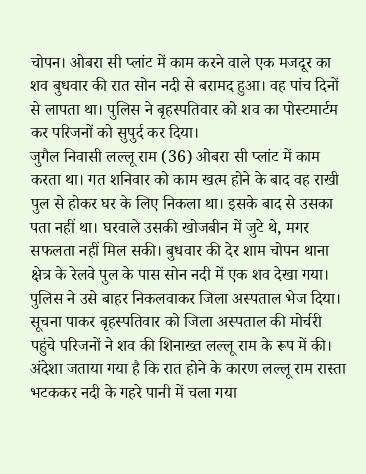चोपन। ओबरा सी प्लांट में काम करने वाले एक मजदूर का शव बुधवार की रात सोन नदी से बरामद हुआ। वह पांच दिनों से लापता था। पुलिस ने बृहस्पतिवार को शव का पोस्टमार्टम कर परिजनों को सुपुर्द कर दिया।
जुगैल निवासी लल्लू राम (36) ओबरा सी प्लांट में काम करता था। गत शनिवार को काम खत्म होने के बाद वह राखी पुल से होकर घर के लिए निकला था। इसके बाद से उसका पता नहीं था। घरवाले उसकी खोजबीन में जुटे थे, मगर सफलता नहीं मिल सकी। बुधवार की देर शाम चोपन थाना क्षेत्र के रेलवे पुल के पास सोन नदी में एक शव देखा गया। पुलिस ने उसे बाहर निकलवाकर जिला अस्पताल भेज दिया। सूचना पाकर बृहस्पतिवार को जिला अस्पताल की मोर्चरी पहुंचे परिजनों ने शव की शिनाख्त लल्लू राम के रूप में की। अंदेशा जताया गया है कि रात होने के कारण लल्लू राम रास्ता भटककर नदी के गहरे पानी में चला गया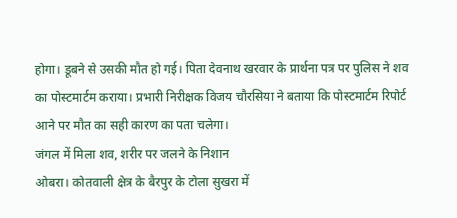होगा। डूबने से उसकी मौत हो गई। पिता देवनाथ खरवार के प्रार्थना पत्र पर पुलिस ने शव का पोस्टमार्टम कराया। प्रभारी निरीक्षक विजय चौरसिया ने बताया कि पोस्टमार्टम रिपोर्ट आने पर मौत का सही कारण का पता चलेगा।
जंगल में मिला शव, शरीर पर जलने के निशान
ओबरा। कोतवाली क्षेत्र के बैरपुर के टोला सुखरा में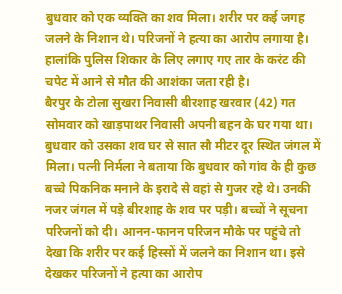बुधवार को एक व्यक्ति का शव मिला। शरीर पर कई जगह जलने के निशान थे। परिजनों ने हत्या का आरोप लगाया है। हालांकि पुलिस शिकार के लिए लगाए गए तार के करंट की चपेट में आने से मौत की आशंका जता रही है।
बैरपुर के टोला सुखरा निवासी बीरशाह खरवार (42) गत सोमवार को खाड़पाथर निवासी अपनी बहन के घर गया था। बुधवार को उसका शव घर से सात सौ मीटर दूर स्थित जंगल में मिला। पत्नी निर्मला ने बताया कि बुधवार को गांव के ही कुछ बच्चे पिकनिक मनाने के इरादे से वहां से गुजर रहे थे। उनकी नजर जंगल में पड़े बीरशाह के शव पर पड़ी। बच्चों ने सूचना परिजनों को दी। आनन-फानन परिजन मौके पर पहुंचे तो देखा कि शरीर पर कई हिस्सों में जलने का निशान था। इसे देखकर परिजनों ने हत्या का आरोप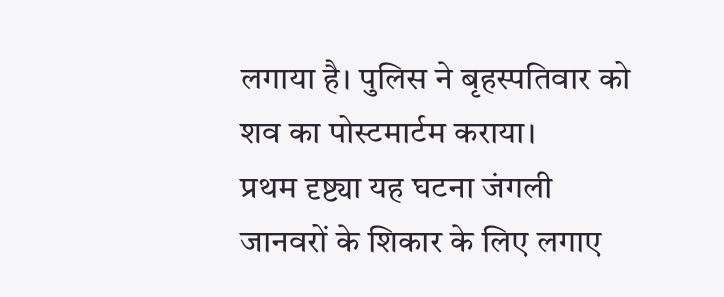लगाया है। पुलिस ने बृहस्पतिवार को शव का पोस्टमार्टम कराया।
प्रथम दृष्ट्या यह घटना जंगली जानवरों के शिकार के लिए लगाए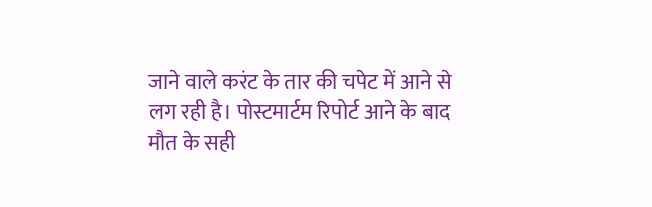जाने वाले करंट के तार की चपेट में आने से लग रही है। पोस्टमार्टम रिपोर्ट आने के बाद मौत के सही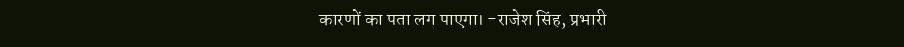कारणों का पता लग पाएगा। -राजेश सिंह, प्रभारी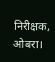निरीक्षक, ओबरा।